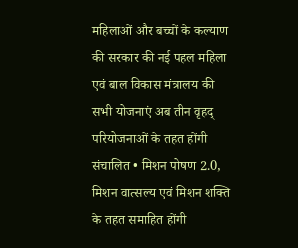महिलाओं और बच्चों के कल्याण की सरकार की नई पहल महिला एवं बाल विकास मंत्रालय की सभी योजनाएं अब तीन वृहद् परियोजनाओं के तहत होंगी संचालित • मिशन पोषण 2.0, मिशन वात्सल्य एवं मिशन शक्ति के तहत समाहित होंगी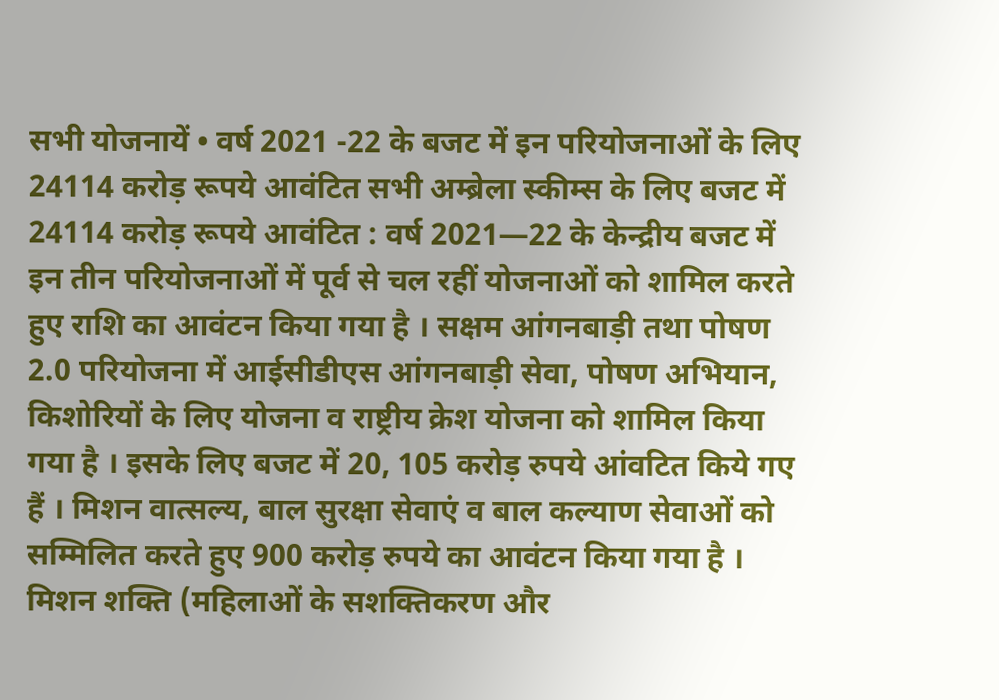सभी योजनायें • वर्ष 2021 -22 के बजट में इन परियोजनाओं के लिए 24114 करोड़ रूपये आवंटित सभी अम्ब्रेला स्कीम्स के लिए बजट में 24114 करोड़ रूपये आवंटित : वर्ष 2021—22 के केन्द्रीय बजट में इन तीन परियोजनाओं में पूर्व से चल रहीं योजनाओं को शामिल करते हुए राशि का आवंटन किया गया है । सक्षम आंगनबाड़ी तथा पोषण 2.0 परियोजना में आईसीडीएस आंगनबाड़ी सेवा, पोषण अभियान, किशोरियों के लिए योजना व राष्ट्रीय क्रेश योजना को शामिल किया गया है । इसके लिए बजट में 20, 105 करोड़ रुपये आंवटित किये गए हैं । मिशन वात्सल्य, बाल सुरक्षा सेवाएं व बाल कल्याण सेवाओं को सम्मिलित करते हुए 900 करोड़ रुपये का आवंटन किया गया है । मिशन शक्ति (महिलाओं के सशक्तिकरण और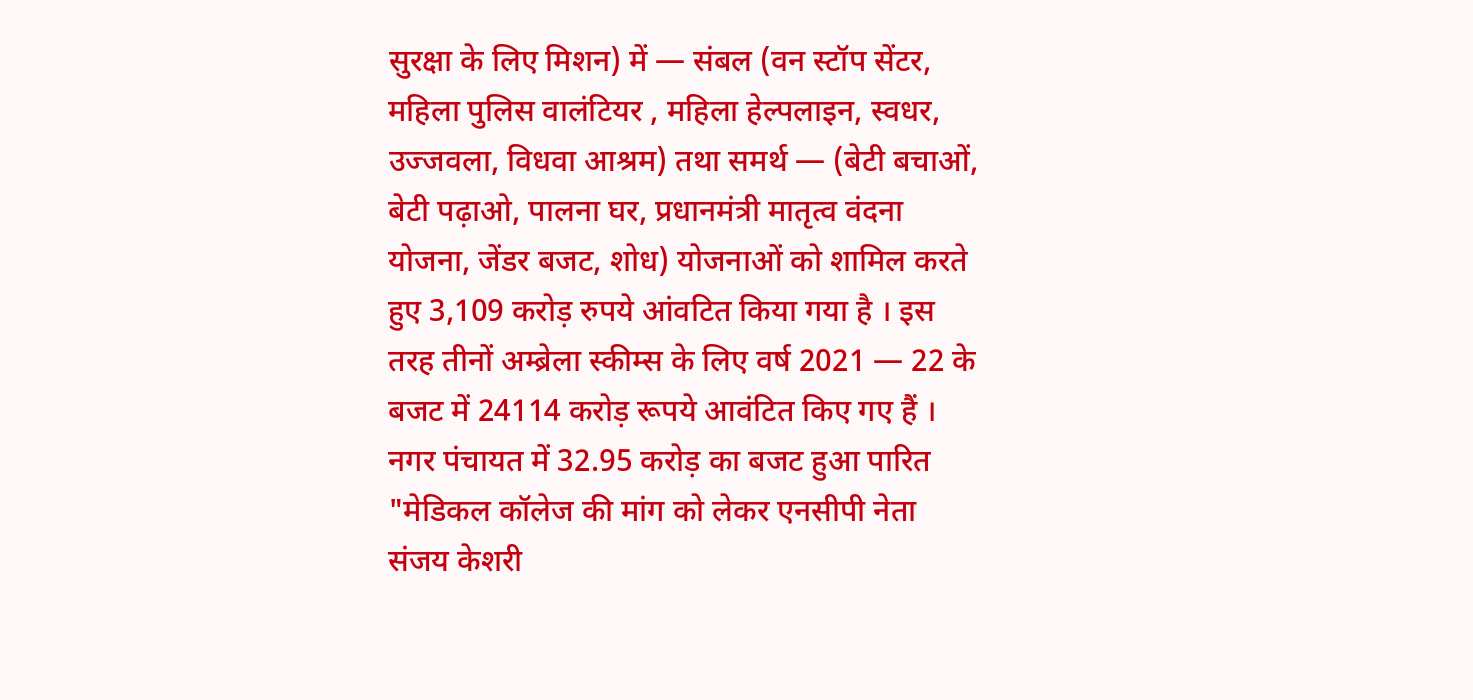सुरक्षा के लिए मिशन) में — संबल (वन स्टॉप सेंटर, महिला पुलिस वालंटियर , महिला हेल्पलाइन, स्वधर, उज्जवला, विधवा आश्रम) तथा समर्थ — (बेटी बचाओं, बेटी पढ़ाओ, पालना घर, प्रधानमंत्री मातृत्व वंदना योजना, जेंडर बजट, शोध) योजनाओं को शामिल करते हुए 3,109 करोड़ रुपये आंवटित किया गया है । इस तरह तीनों अम्ब्रेला स्कीम्स के लिए वर्ष 2021 — 22 के बजट में 24114 करोड़ रूपये आवंटित किए गए हैं ।
नगर पंचायत में 32.95 करोड़ का बजट हुआ पारित
"मेडिकल कॉलेज की मांग को लेकर एनसीपी नेता संजय केशरी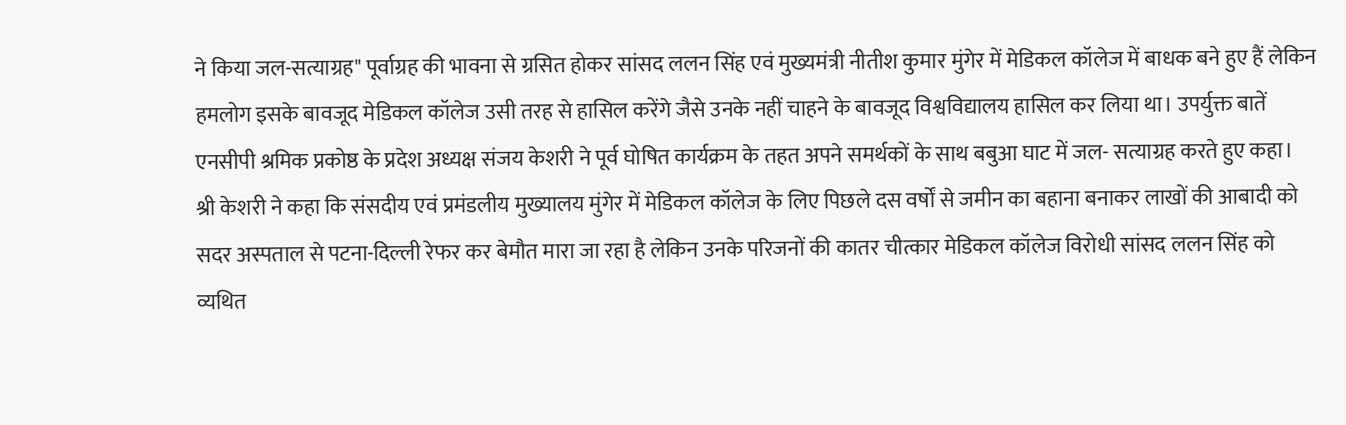ने किया जल-सत्याग्रह" पूर्वाग्रह की भावना से ग्रसित होकर सांसद ललन सिंह एवं मुख्यमंत्री नीतीश कुमार मुंगेर में मेडिकल कॉलेज में बाधक बने हुए हैं लेकिन हमलोग इसके बावजूद मेडिकल कॉलेज उसी तरह से हासिल करेंगे जैसे उनके नहीं चाहने के बावजूद विश्वविद्यालय हासिल कर लिया था। उपर्युक्त बातें एनसीपी श्रमिक प्रकोष्ठ के प्रदेश अध्यक्ष संजय केशरी ने पूर्व घोषित कार्यक्रम के तहत अपने समर्थकों के साथ बबुआ घाट में जल- सत्याग्रह करते हुए कहा। श्री केशरी ने कहा कि संसदीय एवं प्रमंडलीय मुख्यालय मुंगेर में मेडिकल कॉलेज के लिए पिछले दस वर्षों से जमीन का बहाना बनाकर लाखों की आबादी को सदर अस्पताल से पटना-दिल्ली रेफर कर बेमौत मारा जा रहा है लेकिन उनके परिजनों की कातर चीत्कार मेडिकल कॉलेज विरोधी सांसद ललन सिंह को व्यथित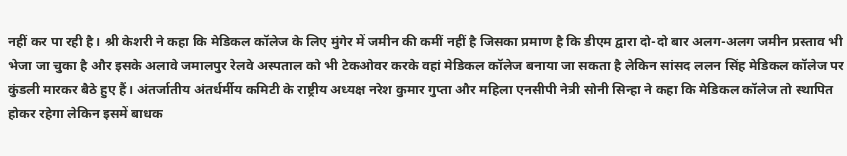नहीं कर पा रही है। श्री केशरी ने कहा कि मेडिकल कॉलेज के लिए मुंगेर में जमीन की कमीं नहीं है जिसका प्रमाण है कि डीएम द्वारा दो-दो बार अलग-अलग जमीन प्रस्ताव भी भेजा जा चुका है और इसके अलावे जमालपुर रेलवे अस्पताल को भी टेकओवर करके वहां मेडिकल कॉलेज बनाया जा सकता है लेकिन सांसद ललन सिंह मेडिकल कॉलेज पर कुंडली मारकर बैठे हुए हैं। अंतर्जातीय अंतर्धर्मीय कमिटी के राष्ट्रीय अध्यक्ष नरेश कुमार गुप्ता और महिला एनसीपी नेत्री सोनी सिन्हा ने कहा कि मेडिकल कॉलेज तो स्थापित होकर रहेगा लेकिन इसमें बाधक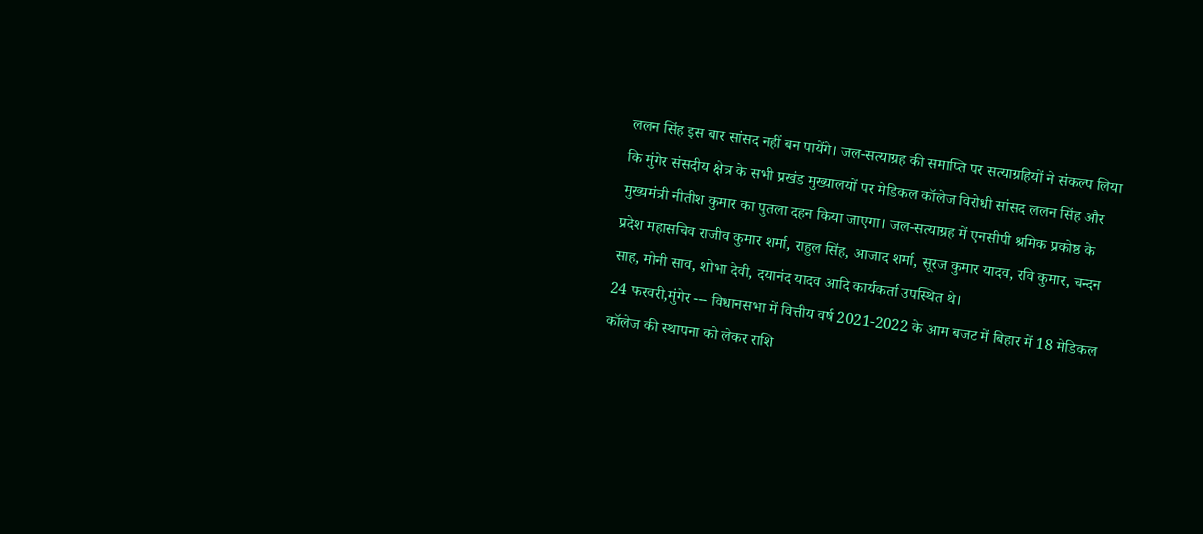ललन सिंह इस बार सांसद नहीं बन पायेंगे। जल-सत्याग्रह की समाप्ति पर सत्याग्रहियों ने संकल्प लिया कि मुंगेर संसदीय क्षेत्र के सभी प्रखंड मुख्यालयों पर मेडिकल कॉलेज विरोधी सांसद ललन सिंह और मुख्यमंत्री नीतीश कुमार का पुतला दहन किया जाएगा। जल-सत्याग्रह में एनसीपी श्रमिक प्रकोष्ठ के प्रदेश महासचिव राजीव कुमार शर्मा, राहुल सिंह, आजाद शर्मा, सूरज कुमार यादव, रवि कुमार, चन्दन साह, मोनी साव, शोभा देवी, दयानंद यादव आदि कार्यकर्ता उपस्थित थे।
24 फरवरी,मुंगेर --- विधानसभा में वित्तीय वर्ष 2021-2022 के आम बजट में बिहार में 18 मेडिकल कॉलेज की स्थापना को लेकर राशि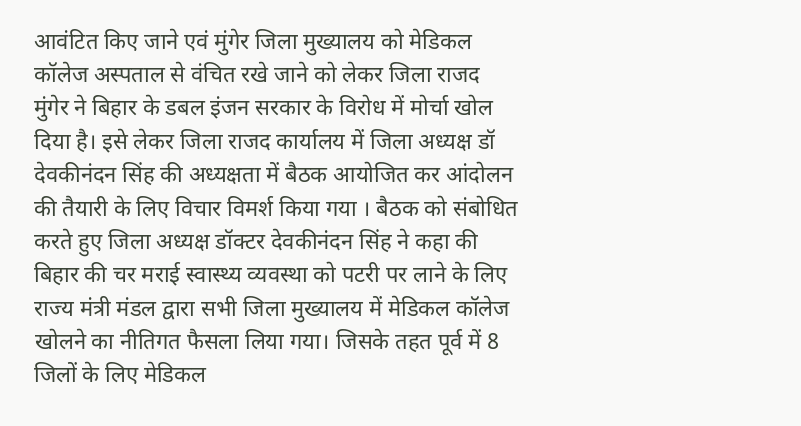आवंटित किए जाने एवं मुंगेर जिला मुख्यालय को मेडिकल कॉलेज अस्पताल से वंचित रखे जाने को लेकर जिला राजद मुंगेर ने बिहार के डबल इंजन सरकार के विरोध में मोर्चा खोल दिया है। इसे लेकर जिला राजद कार्यालय में जिला अध्यक्ष डॉ देवकीनंदन सिंह की अध्यक्षता में बैठक आयोजित कर आंदोलन की तैयारी के लिए विचार विमर्श किया गया । बैठक को संबोधित करते हुए जिला अध्यक्ष डॉक्टर देवकीनंदन सिंह ने कहा की बिहार की चर मराई स्वास्थ्य व्यवस्था को पटरी पर लाने के लिए राज्य मंत्री मंडल द्वारा सभी जिला मुख्यालय में मेडिकल कॉलेज खोलने का नीतिगत फैसला लिया गया। जिसके तहत पूर्व में 8 जिलों के लिए मेडिकल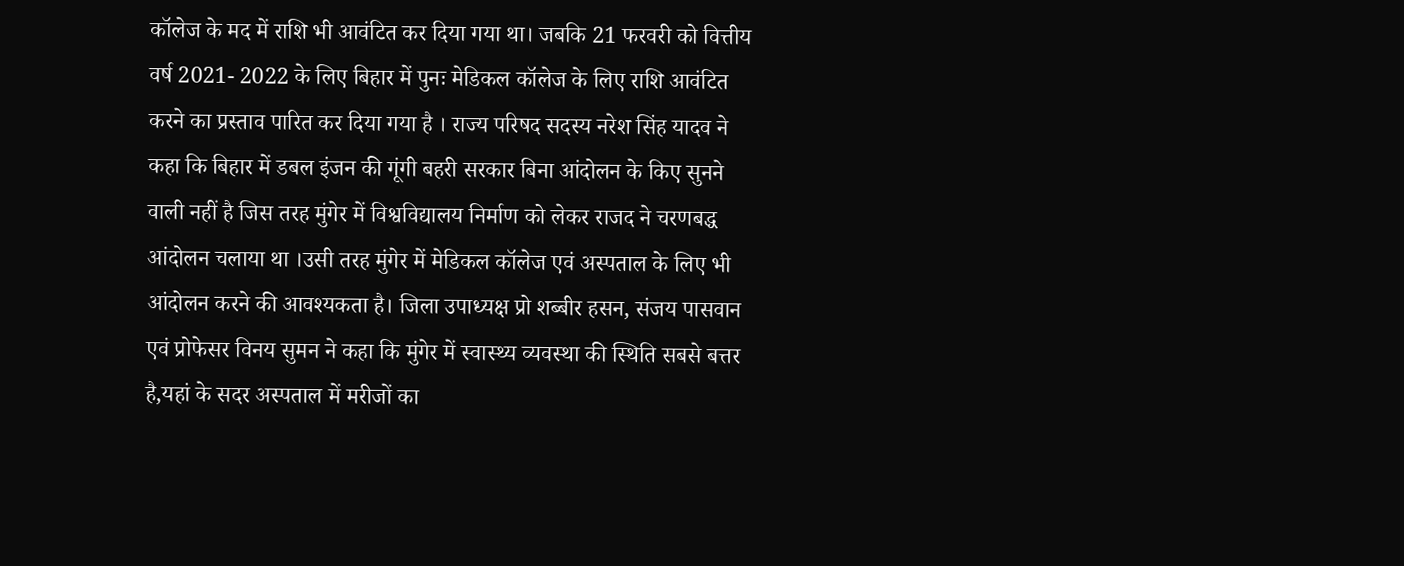कॉलेज के मद में राशि भी आवंटित कर दिया गया था। जबकि 21 फरवरी को वित्तीय वर्ष 2021- 2022 के लिए बिहार में पुनः मेडिकल कॉलेज के लिए राशि आवंटित करने का प्रस्ताव पारित कर दिया गया है । राज्य परिषद सदस्य नरेश सिंह यादव ने कहा कि बिहार में डबल इंजन की गूंगी बहरी सरकार बिना आंदोलन के किए सुनने वाली नहीं है जिस तरह मुंगेर में विश्वविद्यालय निर्माण को लेकर राजद ने चरणबद्ध आंदोलन चलाया था ।उसी तरह मुंगेर में मेडिकल कॉलेज एवं अस्पताल के लिए भी आंदोलन करने की आवश्यकता है। जिला उपाध्यक्ष प्रो शब्बीर हसन, संजय पासवान एवं प्रोफेसर विनय सुमन ने कहा कि मुंगेर में स्वास्थ्य व्यवस्था की स्थिति सबसे बत्तर है,यहां के सदर अस्पताल में मरीजों का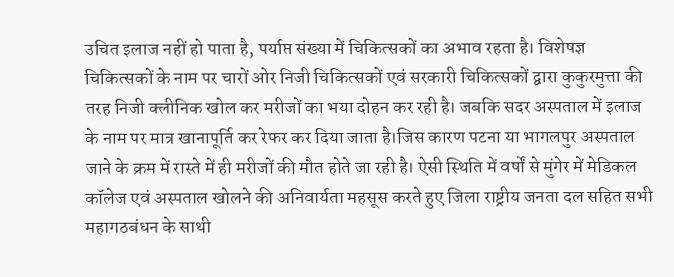उचित इलाज नहीं हो पाता है, पर्याप्त संख्या में चिकित्सकों का अभाव रहता है। विशेषज्ञ चिकित्सकों के नाम पर चारों ओर निजी चिकित्सकों एवं सरकारी चिकित्सकों द्वारा कुकुरमुत्ता की तरह निजी क्लीनिक खोल कर मरीजों का भया दोहन कर रही है। जबकि सदर अस्पताल में इलाज के नाम पर मात्र खानापूर्ति कर रेफर कर दिया जाता है।जिस कारण पटना या भागलपुर अस्पताल जाने के क्रम में रास्ते में ही मरीजों की मौत होते जा रही है। ऐसी स्थिति में वर्षों से मुंगेर में मेडिकल कॉलेज एवं अस्पताल खोलने की अनिवार्यता महसूस करते हुए जिला राष्ट्रीय जनता दल सहित सभी महागठबंधन के साथी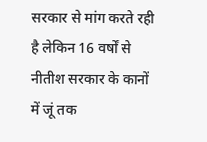सरकार से मांग करते रही है लेकिन 16 वर्षों से नीतीश सरकार के कानों में जूं तक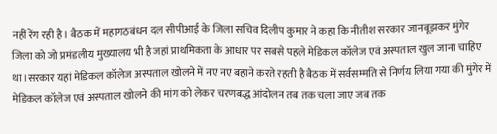नहीं रेंग रही है। बैठक में महागठबंधन दल सीपीआई के जिला सचिव दिलीप कुमार ने कहा कि नीतीश सरकार जानबूझकर मुंगेर जिला को जो प्रमंडलीय मुख्यालय भी है जहां प्राथमिकता के आधार पर सबसे पहले मेडिकल कॉलेज एवं अस्पताल खुल जाना चाहिए था।सरकार यहां मेडिकल कॉलेज अस्पताल खोलने में नए नए बहाने करते रहती है बैठक में सर्वसम्मति से निर्णय लिया गया की मुंगेर में मेडिकल कॉलेज एवं अस्पताल खोलने की मांग को लेकर चरणबद्ध आंदोलन तब तक चला जाए जब तक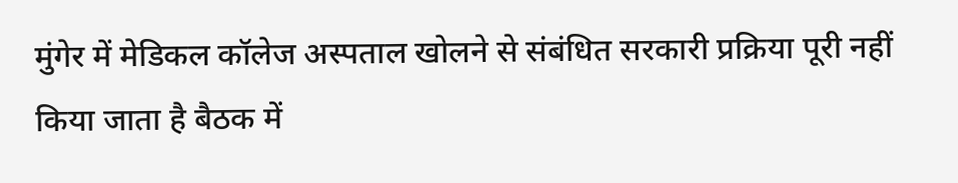मुंगेर में मेडिकल कॉलेज अस्पताल खोलने से संबंधित सरकारी प्रक्रिया पूरी नहीं किया जाता है बैठक में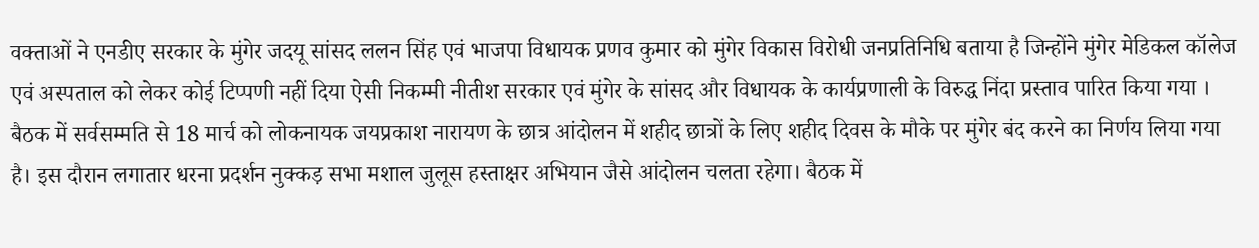वक्ताओं ने एनडीए सरकार के मुंगेर जदयू सांसद ललन सिंह एवं भाजपा विधायक प्रणव कुमार को मुंगेर विकास विरोधी जनप्रतिनिधि बताया है जिन्होंने मुंगेर मेडिकल कॉलेज एवं अस्पताल को लेकर कोई टिप्पणी नहीं दिया ऐसी निकम्मी नीतीश सरकार एवं मुंगेर के सांसद और विधायक के कार्यप्रणाली के विरुद्ध निंदा प्रस्ताव पारित किया गया । बैठक में सर्वसम्मति से 18 मार्च को लोकनायक जयप्रकाश नारायण के छात्र आंदोलन में शहीद छात्रों के लिए शहीद दिवस के मौके पर मुंगेर बंद करने का निर्णय लिया गया है। इस दौरान लगातार धरना प्रदर्शन नुक्कड़ सभा मशाल जुलूस हस्ताक्षर अभियान जैसे आंदोलन चलता रहेगा। बैठक में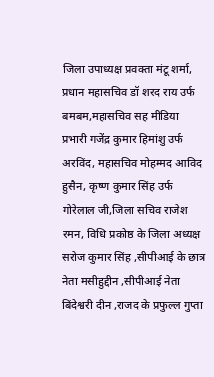जिला उपाध्यक्ष प्रवक्ता मंटू शर्मा, प्रधान महासचिव डॉ शरद राय उर्फ बमबम,महासचिव सह मीडिया प्रभारी गजेंद्र कुमार हिमांशु उर्फ अरविंद, महासचिव मोहम्मद आविद हुसैन, कृष्ण कुमार सिंह उर्फ गोरेलाल जी,जिला सचिव राजेश रमन, विधि प्रकोष्ठ के जिला अध्यक्ष सरोज कुमार सिंह ,सीपीआई के छात्र नेता मसीहुद्दीन ,सीपीआई नेता बिंदेश्वरी दीन ,राजद के प्रफुल्ल गुप्ता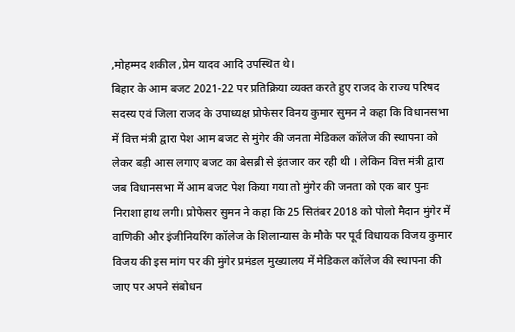,मोहम्मद शकील ,प्रेम यादव आदि उपस्थित थे।
बिहार के आम बजट 2021-22 पर प्रतिक्रिया व्यक्त करते हुए राजद के राज्य परिषद सदस्य एवं जिला राजद के उपाध्यक्ष प्रोफेसर विनय कुमार सुमन ने कहा कि विधानसभा में वित्त मंत्री द्वारा पेश आम बजट से मुंगेर की जनता मेडिकल कॉलेज की स्थापना को लेकर बड़ी आस लगाए बजट का बेसब्री से इंतजार कर रही थी । लेकिन वित्त मंत्री द्वारा जब विधानसभा में आम बजट पेश किया गया तो मुंगेर की जनता को एक बार पुनः निराशा हाथ लगी। प्रोफेसर सुमन ने कहा कि 25 सितंबर 2018 को पोलो मैदान मुंगेर में वाणिकी और इंजीनियरिंग कॉलेज के शिलान्यास के मौके पर पूर्व विधायक विजय कुमार विजय की इस मांग पर की मुंगेर प्रमंडल मुख्यालय में मेडिकल कॉलेज की स्थापना की जाए पर अपने संबोधन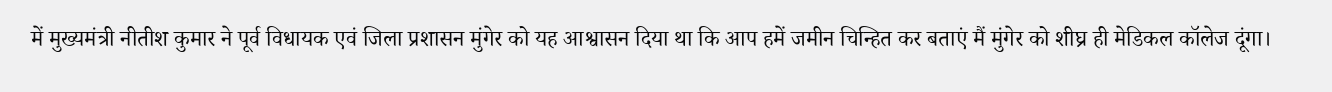में मुख्यमंत्री नीतीश कुमार ने पूर्व विधायक एवं जिला प्रशासन मुंगेर को यह आश्वासन दिया था कि आप हमें जमीन चिन्हित कर बताएं मैं मुंगेर को शीघ्र ही मेडिकल कॉलेज दूंगा।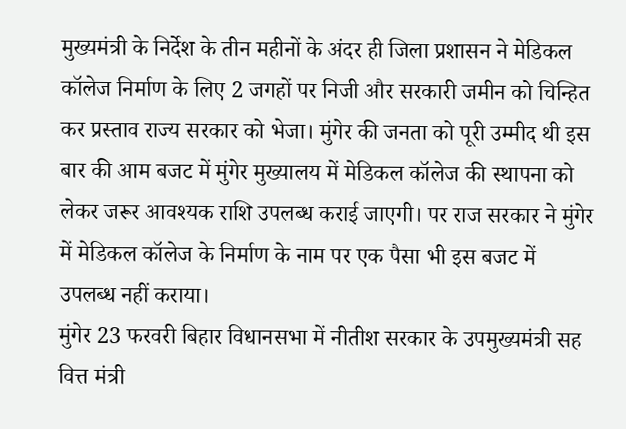मुख्यमंत्री के निर्देश के तीन महीनों के अंदर ही जिला प्रशासन ने मेडिकल कॉलेज निर्माण के लिए 2 जगहों पर निजी और सरकारी जमीन को चिन्हित कर प्रस्ताव राज्य सरकार को भेजा। मुंगेर की जनता को पूरी उम्मीद थी इस बार की आम बजट में मुंगेर मुख्यालय में मेडिकल कॉलेज की स्थापना को लेकर जरूर आवश्यक राशि उपलब्ध कराई जाएगी। पर राज सरकार ने मुंगेर में मेडिकल कॉलेज के निर्माण के नाम पर एक पैसा भी इस बजट में उपलब्ध नहीं कराया।
मुंगेर 23 फरवरी बिहार विधानसभा में नीतीश सरकार के उपमुख्यमंत्री सह वित्त मंत्री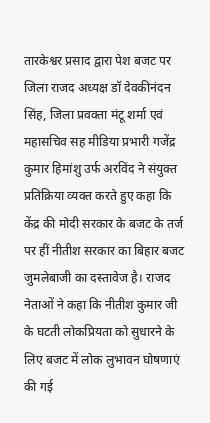तारकेश्वर प्रसाद द्वारा पेश बजट पर जिला राजद अध्यक्ष डॉ देवकीनंदन सिंह, जिला प्रवक्ता मंटू शर्मा एवं महासचिव सह मीडिया प्रभारी गजेंद्र कुमार हिमांशु उर्फ अरविंद ने संयुक्त प्रतिक्रिया व्यक्त करते हुए कहा कि केंद्र की मोदी सरकार के बजट के तर्ज पर हीं नीतीश सरकार का बिहार बजट जुमलेबाजी का दस्तावेज है। राजद नेताओं ने कहा कि नीतीश कुमार जी के घटती लोकप्रियता को सुधारने के लिए बजट में लोक लुभावन घोषणाएं की गई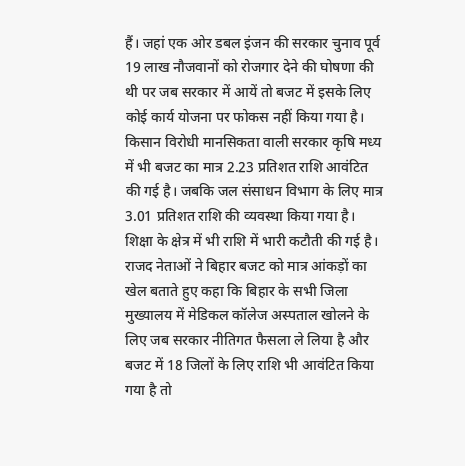हैं। जहां एक ओर डबल इंजन की सरकार चुनाव पूर्व 19 लाख नौजवानों को रोजगार देने की घोषणा की थी पर जब सरकार में आयें तो बजट में इसके लिए कोई कार्य योजना पर फोकस नहीं किया गया है। किसान विरोधी मानसिकता वाली सरकार कृषि मध्य में भी बजट का मात्र 2.23 प्रतिशत राशि आवंटित की गई है। जबकि जल संसाधन विभाग के लिए मात्र 3.01 प्रतिशत राशि की व्यवस्था किया गया है। शिक्षा के क्षेत्र में भी राशि में भारी कटौती की गई है। राजद नेताओं ने बिहार बजट को मात्र आंकड़ों का खेल बताते हुए कहा कि बिहार के सभी जिला मुख्यालय में मेडिकल कॉलेज अस्पताल खोलने के लिए जब सरकार नीतिगत फैसला ले लिया है और बजट में 18 जिलों के लिए राशि भी आवंटित किया गया है तो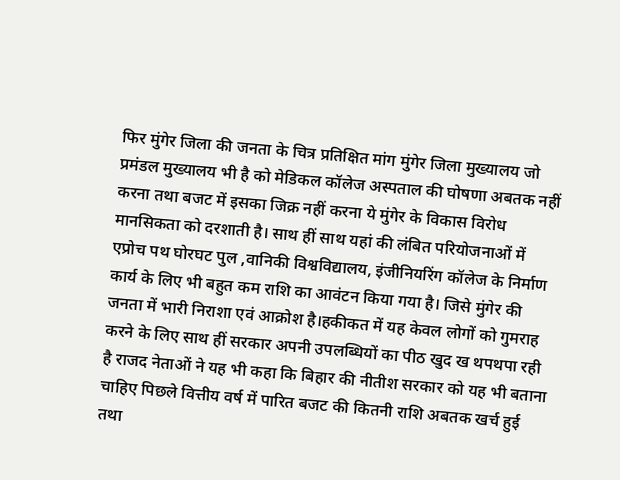फिर मुंगेर जिला की जनता के चित्र प्रतिक्षित मांग मुंगेर जिला मुख्यालय जो प्रमंडल मुख्यालय भी है को मेडिकल कॉलेज अस्पताल की घोषणा अबतक नहीं करना तथा बजट में इसका जिक्र नहीं करना ये मुंगेर के विकास विरोध मानसिकता को दरशाती है। साथ हीं साथ यहां की लंबित परियोजनाओं में एप्रोच पथ घोरघट पुल ,वानिकी विश्वविद्यालय, इंजीनियरिंग कॉलेज के निर्माण कार्य के लिए भी बहुत कम राशि का आवंटन किया गया है। जिसे मुंगेर की जनता में भारी निराशा एवं आक्रोश है।हकीकत में यह केवल लोगों को गुमराह करने के लिए साथ हीं सरकार अपनी उपलब्धियों का पीठ खुद ख थपथपा रही है राजद नेताओं ने यह भी कहा कि बिहार की नीतीश सरकार को यह भी बताना चाहिए पिछले वित्तीय वर्ष में पारित बजट की कितनी राशि अबतक खर्च हुई तथा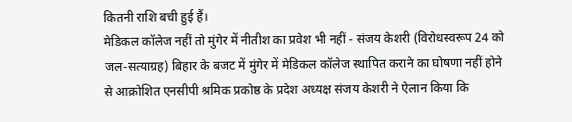कितनी राशि बची हुई हैं।
मेडिकल कॉलेज नहीं तो मुंगेर में नीतीश का प्रवेश भी नहीं - संजय केशरी (विरोधस्वरूप 24 को जल-सत्याग्रह) बिहार के बजट में मुंगेर में मेडिकल कॉलेज स्थापित कराने का घोषणा नहीं होने से आक्रोशित एनसीपी श्रमिक प्रकोष्ठ के प्रदेश अध्यक्ष संजय केशरी ने ऐलान किया कि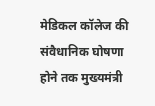मेडिकल कॉलेज की संवैधानिक घोषणा होने तक मुख्यमंत्री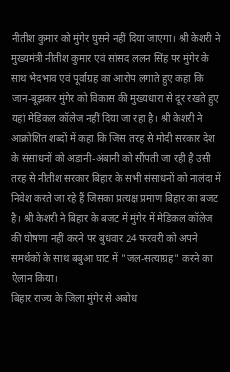नीतीश कुमार को मुंगेर घुसने नहीं दिया जाएगा। श्री केशरी ने मुख्यमंत्री नीतीश कुमार एवं सांसद ललन सिंह पर मुंगेर के साथ भेदभाव एवं पूर्वाग्रह का आरोप लगाते हुए कहा कि जान-बूझकर मुंगेर को विकास की मुख्यधारा से दूर रखते हुए यहां मेडिकल कॉलेज नहीं दिया जा रहा है। श्री केशरी ने आक्रोशित शब्दों में कहा कि जिस तरह से मोदी सरकार देश के संसाधनों को अडानी-अंबानी को सौंपती जा रही है उसी तरह से नीतीश सरकार बिहार के सभी संसाधनों को नालंदा में निवेश करते जा रहे हैं जिसका प्रत्यक्ष प्रमाण बिहार का बजट है। श्री केशरी ने बिहार के बजट में मुंगेर में मेडिकल कॉलेज की घोषणा नहीं करने पर बुधवार 24 फरवरी को अपने समर्थकों के साथ बबुआ घाट में "जल-सत्याग्रह" करने का ऐलान किया।
बिहार राज्य के जिला मुंगेर से अबोध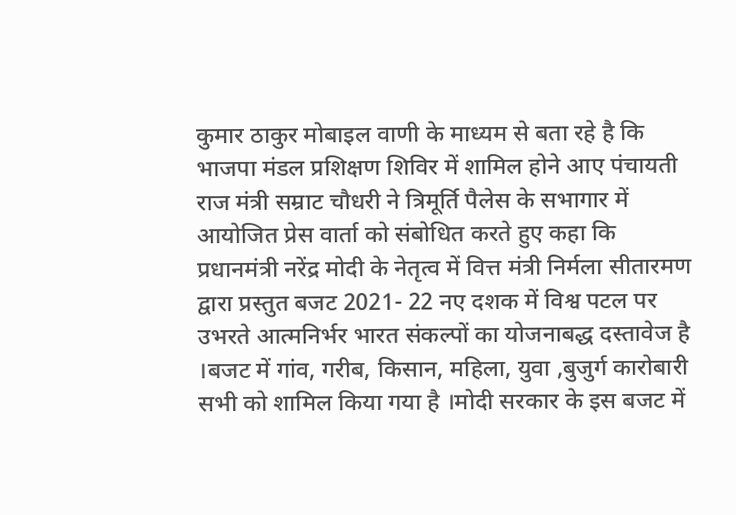कुमार ठाकुर मोबाइल वाणी के माध्यम से बता रहे है कि भाजपा मंडल प्रशिक्षण शिविर में शामिल होने आए पंचायती राज मंत्री सम्राट चौधरी ने त्रिमूर्ति पैलेस के सभागार में आयोजित प्रेस वार्ता को संबोधित करते हुए कहा कि प्रधानमंत्री नरेंद्र मोदी के नेतृत्व में वित्त मंत्री निर्मला सीतारमण द्वारा प्रस्तुत बजट 2021- 22 नए दशक में विश्व पटल पर उभरते आत्मनिर्भर भारत संकल्पों का योजनाबद्ध दस्तावेज है ।बजट में गांव, गरीब, किसान, महिला, युवा ,बुजुर्ग कारोबारी सभी को शामिल किया गया है ।मोदी सरकार के इस बजट में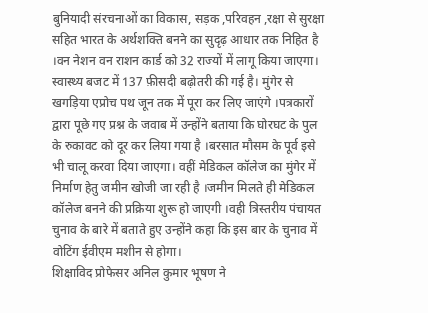बुनियादी संरचनाओं का विकास, सड़क ,परिवहन ,रक्षा से सुरक्षा सहित भारत के अर्थशक्ति बनने का सुदृढ़ आधार तक निहित है ।वन नेशन वन राशन कार्ड को 32 राज्यों में लागू किया जाएगा। स्वास्थ्य बजट में 137 फ़ीसदी बढ़ोतरी की गई है। मुंगेर से खगड़िया एप्रोच पथ जून तक में पूरा कर लिए जाएंगे ।पत्रकारों द्वारा पूछे गए प्रश्न के जवाब में उन्होंने बताया कि घोरघट के पुल के रुकावट को दूर कर लिया गया है ।बरसात मौसम के पूर्व इसे भी चालू करवा दिया जाएगा। वहीं मेडिकल कॉलेज का मुंगेर में निर्माण हेतु जमीन खोजी जा रही है ।जमीन मिलते ही मेडिकल कॉलेज बनने की प्रक्रिया शुरू हो जाएगी ।वही त्रिस्तरीय पंचायत चुनाव के बारे में बताते हुए उन्होंने कहा कि इस बार के चुनाव में वोटिंग ईवीएम मशीन से होगा।
शिक्षाविद प्रोफेसर अनिल कुमार भूषण ने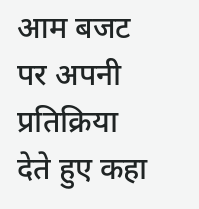आम बजट पर अपनी प्रतिक्रिया देते हुए कहा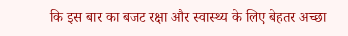कि इस बार का बजट रक्षा और स्वास्थ्य के लिए बेहतर अच्छा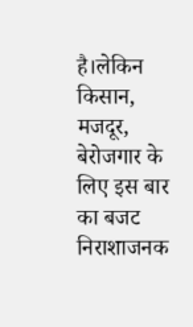है।लेकिन किसान, मजदूर, बेरोजगार के लिए इस बार का बजट निराशाजनक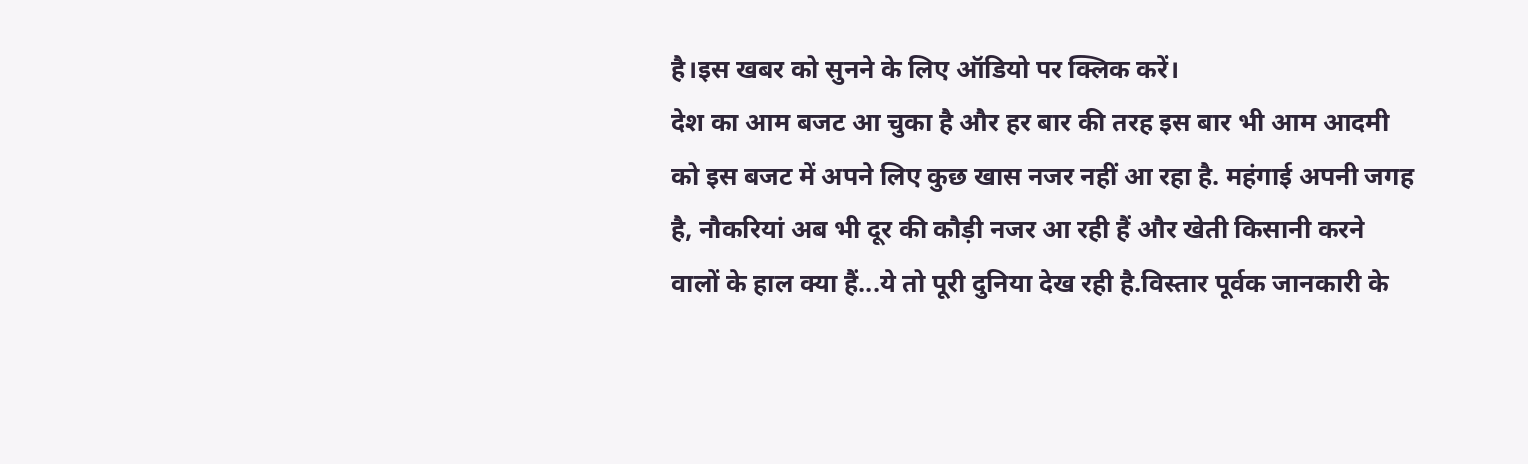है।इस खबर को सुनने के लिए ऑडियो पर क्लिक करें।
देश का आम बजट आ चुका है और हर बार की तरह इस बार भी आम आदमी को इस बजट में अपने लिए कुछ खास नजर नहीं आ रहा है. महंगाई अपनी जगह है, नौकरियां अब भी दूर की कौड़ी नजर आ रही हैं और खेती किसानी करने वालों के हाल क्या हैं...ये तो पूरी दुनिया देख रही है.विस्तार पूर्वक जानकारी के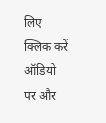लिए क्लिक करें ऑडियो पर और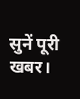सुनें पूरी खबर।